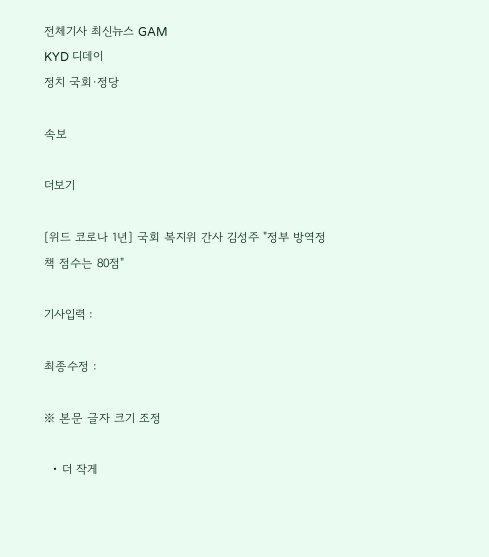전체기사 최신뉴스 GAM
KYD 디데이
정치 국회·정당

속보

더보기

[위드 코로나 1년] 국회 복지위 간사 김성주 "정부 방역정책 점수는 80점"

기사입력 :

최종수정 :

※ 본문 글자 크기 조정

  • 더 작게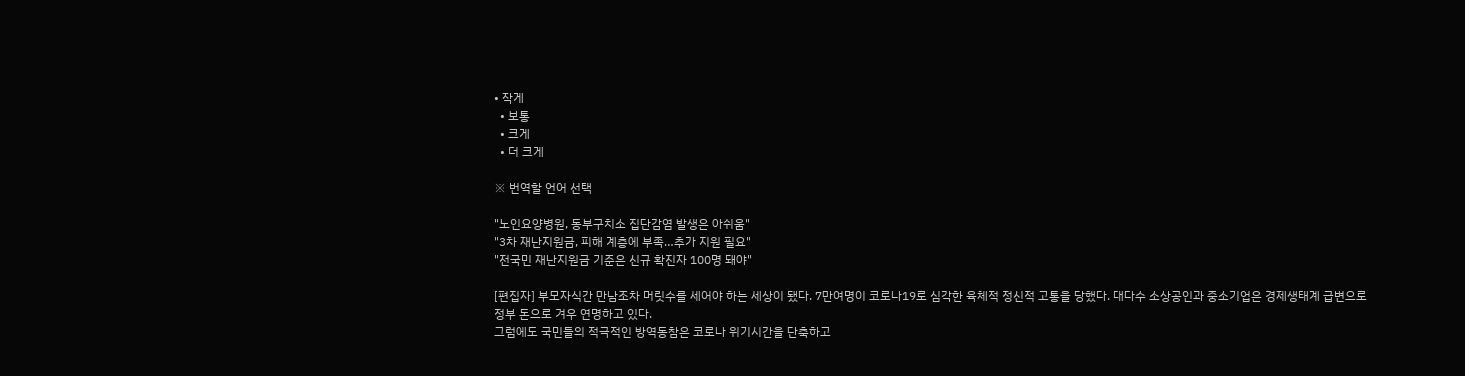• 작게
  • 보통
  • 크게
  • 더 크게

※ 번역할 언어 선택

"노인요양병원, 동부구치소 집단감염 발생은 아쉬움"
"3차 재난지원금, 피해 계층에 부족…추가 지원 필요"
"전국민 재난지원금 기준은 신규 확진자 100명 돼야"

[편집자] 부모자식간 만남조차 머릿수를 세어야 하는 세상이 됐다. 7만여명이 코로나19로 심각한 육체적 정신적 고통을 당했다. 대다수 소상공인과 중소기업은 경제생태계 급변으로 정부 돈으로 겨우 연명하고 있다.
그럼에도 국민들의 적극적인 방역동참은 코로나 위기시간을 단축하고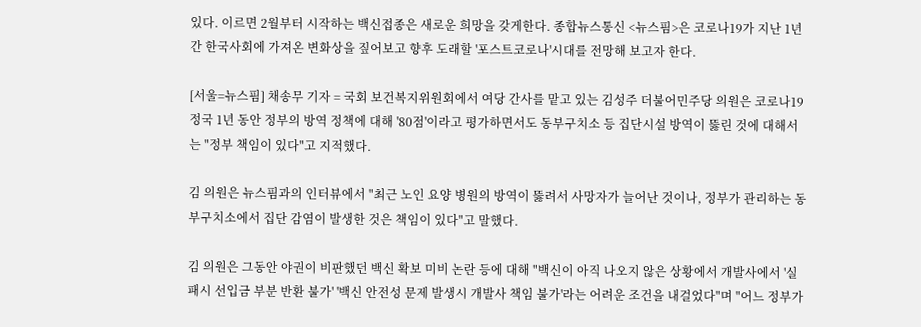있다. 이르면 2월부터 시작하는 백신접종은 새로운 희망을 갖게한다. 종합뉴스통신 <뉴스핌>은 코로나19가 지난 1년간 한국사회에 가져온 변화상을 짚어보고 향후 도래할 '포스트코로나'시대를 전망해 보고자 한다.

[서울=뉴스핌] 채송무 기자 = 국회 보건복지위원회에서 여당 간사를 맡고 있는 김성주 더불어민주당 의원은 코로나19 정국 1년 동안 정부의 방역 정책에 대해 '80점'이라고 평가하면서도 동부구치소 등 집단시설 방역이 뚫린 것에 대해서는 "정부 책임이 있다"고 지적했다.

김 의원은 뉴스핌과의 인터뷰에서 "최근 노인 요양 병원의 방역이 뚫려서 사망자가 늘어난 것이나, 정부가 관리하는 동부구치소에서 집단 감염이 발생한 것은 책임이 있다"고 말했다.

김 의원은 그동안 야권이 비판했던 백신 확보 미비 논란 등에 대해 "백신이 아직 나오지 않은 상황에서 개발사에서 '실패시 선입금 부분 반환 불가' '백신 안전성 문제 발생시 개발사 책임 불가'라는 어려운 조건을 내걸었다"며 "어느 정부가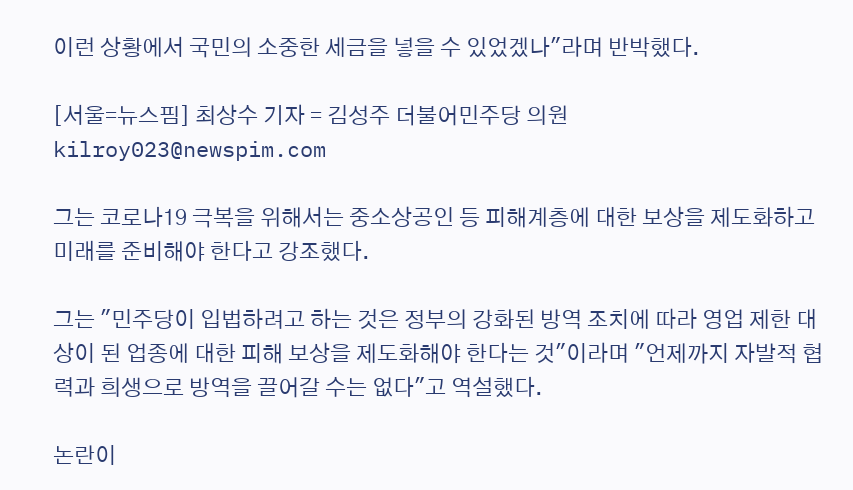이런 상황에서 국민의 소중한 세금을 넣을 수 있었겠나"라며 반박했다.

[서울=뉴스핌] 최상수 기자 = 김성주 더불어민주당 의원 kilroy023@newspim.com

그는 코로나19 극복을 위해서는 중소상공인 등 피해계층에 대한 보상을 제도화하고 미래를 준비해야 한다고 강조했다.

그는 "민주당이 입법하려고 하는 것은 정부의 강화된 방역 조치에 따라 영업 제한 대상이 된 업종에 대한 피해 보상을 제도화해야 한다는 것"이라며 "언제까지 자발적 협력과 희생으로 방역을 끌어갈 수는 없다"고 역설했다.

논란이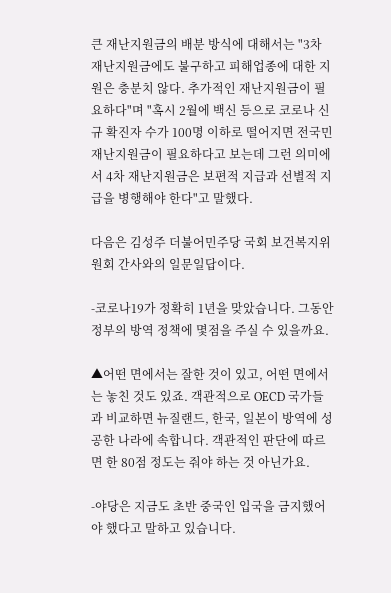큰 재난지원금의 배분 방식에 대해서는 "3차 재난지원금에도 불구하고 피해업종에 대한 지원은 충분치 않다. 추가적인 재난지원금이 필요하다"며 "혹시 2월에 백신 등으로 코로나 신규 확진자 수가 100명 이하로 떨어지면 전국민 재난지원금이 필요하다고 보는데 그런 의미에서 4차 재난지원금은 보편적 지급과 선별적 지급을 병행해야 한다"고 말했다.

다음은 김성주 더불어민주당 국회 보건복지위원회 간사와의 일문일답이다.

-코로나19가 정확히 1년을 맞았습니다. 그동안 정부의 방역 정책에 몇점을 주실 수 있을까요.

▲어떤 면에서는 잘한 것이 있고, 어떤 면에서는 놓친 것도 있죠. 객관적으로 OECD 국가들과 비교하면 뉴질랜드, 한국, 일본이 방역에 성공한 나라에 속합니다. 객관적인 판단에 따르면 한 80점 정도는 줘야 하는 것 아닌가요.

-야당은 지금도 초반 중국인 입국을 금지했어야 했다고 말하고 있습니다.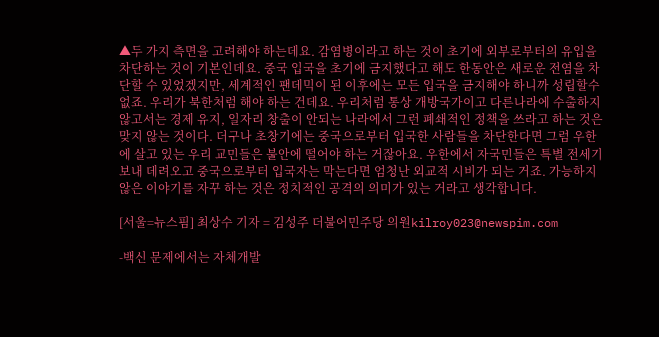▲두 가지 측면을 고려해야 하는데요. 감염병이라고 하는 것이 초기에 외부로부터의 유입을 차단하는 것이 기본인데요. 중국 입국을 초기에 금지했다고 해도 한동안은 새로운 전염을 차단할 수 있었겠지만, 세계적인 팬데믹이 된 이후에는 모든 입국을 금지해야 하니까 성립할수 없죠. 우리가 북한처럼 해야 하는 건데요. 우리처럼 통상 개방국가이고 다른나라에 수출하지 않고서는 경제 유지, 일자리 창출이 안되는 나라에서 그런 폐쇄적인 정책을 쓰라고 하는 것은 맞지 않는 것이다. 더구나 초창기에는 중국으로부터 입국한 사람들을 차단한다면 그럼 우한에 살고 있는 우리 교민들은 불안에 떨어야 하는 거잖아요. 우한에서 자국민들은 특별 전세기 보내 데려오고 중국으로부터 입국자는 막는다면 엄청난 외교적 시비가 되는 거죠. 가능하지 않은 이야기를 자꾸 하는 것은 정치적인 공격의 의미가 있는 거라고 생각합니다.

[서울=뉴스핌] 최상수 기자 = 김성주 더불어민주당 의원kilroy023@newspim.com

-백신 문제에서는 자체개발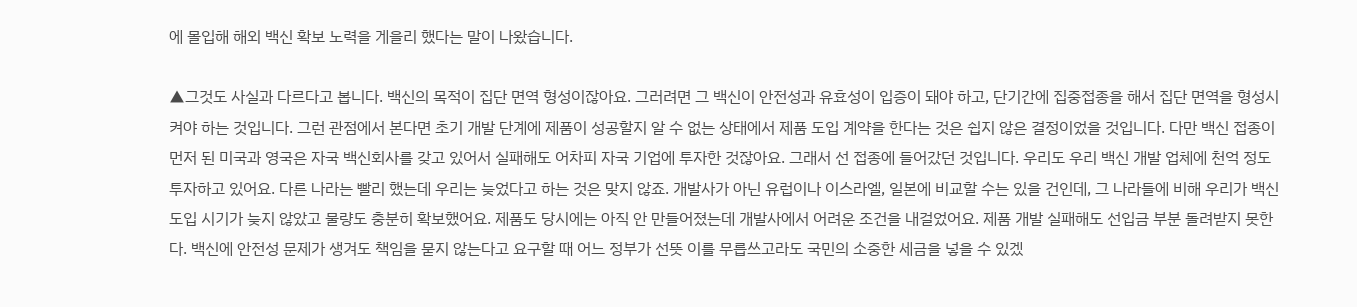에 몰입해 해외 백신 확보 노력을 게을리 했다는 말이 나왔습니다.

▲그것도 사실과 다르다고 봅니다. 백신의 목적이 집단 면역 형성이잖아요. 그러려면 그 백신이 안전성과 유효성이 입증이 돼야 하고, 단기간에 집중접종을 해서 집단 면역을 형성시켜야 하는 것입니다. 그런 관점에서 본다면 초기 개발 단계에 제품이 성공할지 알 수 없는 상태에서 제품 도입 계약을 한다는 것은 쉽지 않은 결정이었을 것입니다. 다만 백신 접종이 먼저 된 미국과 영국은 자국 백신회사를 갖고 있어서 실패해도 어차피 자국 기업에 투자한 것잖아요. 그래서 선 접종에 들어갔던 것입니다. 우리도 우리 백신 개발 업체에 천억 정도 투자하고 있어요. 다른 나라는 빨리 했는데 우리는 늦었다고 하는 것은 맞지 않죠. 개발사가 아닌 유럽이나 이스라엘, 일본에 비교할 수는 있을 건인데, 그 나라들에 비해 우리가 백신 도입 시기가 늦지 않았고 물량도 충분히 확보했어요. 제품도 당시에는 아직 안 만들어졌는데 개발사에서 어려운 조건을 내걸었어요. 제품 개발 실패해도 선입금 부분 돌려받지 못한다. 백신에 안전성 문제가 생겨도 책임을 묻지 않는다고 요구할 때 어느 정부가 선뜻 이를 무릅쓰고라도 국민의 소중한 세금을 넣을 수 있겠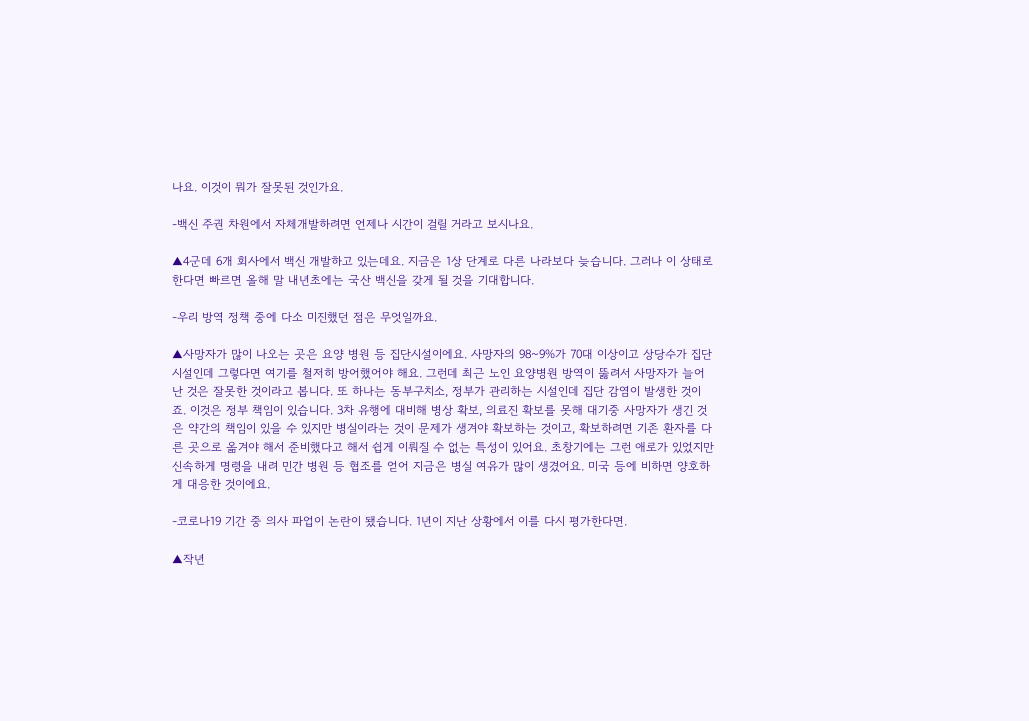나요. 이것이 뭐가 잘못된 것인가요.

-백신 주권 차원에서 자체개발하려면 언제나 시간이 걸릴 거라고 보시나요.

▲4군데 6개 회사에서 백신 개발하고 있는데요. 지금은 1상 단계로 다른 나라보다 늦습니다. 그러나 이 상태로 한다면 빠르면 올해 말 내년초에는 국산 백신을 갖게 될 것을 기대합니다.

-우리 방역 정책 중에 다소 미진했던 점은 무엇일까요.

▲사망자가 많이 나오는 곳은 요양 병원 등 집단시설이에요. 사망자의 98~9%가 70대 이상이고 상당수가 집단시설인데 그렇다면 여기를 철저히 방어했어야 해요. 그런데 최근 노인 요양병원 방역이 뚫려서 사망자가 늘어난 것은 잘못한 것이라고 봅니다. 또 하나는 동부구치소, 정부가 관리하는 시설인데 집단 감염이 발생한 것이죠. 이것은 정부 책임이 있습니다. 3차 유행에 대비해 병상 확보, 의료진 확보를 못해 대기중 사망자가 생긴 것은 약간의 책임이 있을 수 있지만 병실이라는 것이 문제가 생겨야 확보하는 것이고, 확보하려면 기존 환자를 다른 곳으로 옮겨야 해서 준비했다고 해서 쉽게 이뤄질 수 없는 특성이 있어요. 초창기에는 그런 애로가 있었지만 신속하게 명령을 내려 민간 병원 등 협조를 얻어 지금은 병실 여유가 많이 생겼어요. 미국 등에 비하면 양호하게 대응한 것이에요.

-코로나19 기간 중 의사 파업이 논란이 됐습니다. 1년이 지난 상황에서 이를 다시 평가한다면.

▲작년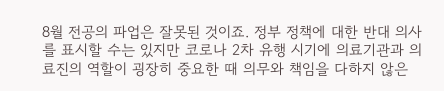8월 전공의 파업은 잘못된 것이죠. 정부 정책에 대한 반대 의사를 표시할 수는 있지만 코로나 2차 유행 시기에 의료기관과 의료진의 역할이 굉장히 중요한 때 의무와 책임을 다하지 않은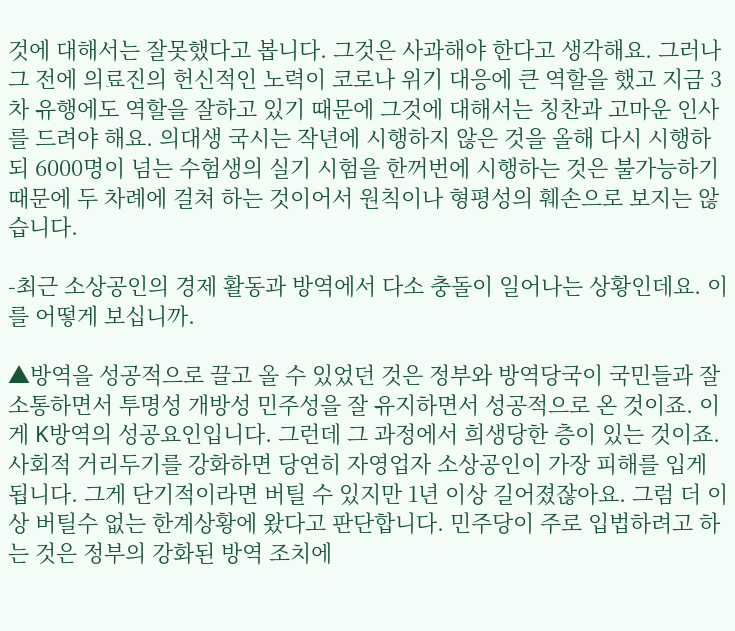것에 대해서는 잘못했다고 봅니다. 그것은 사과해야 한다고 생각해요. 그러나 그 전에 의료진의 헌신적인 노력이 코로나 위기 대응에 큰 역할을 했고 지금 3차 유행에도 역할을 잘하고 있기 때문에 그것에 대해서는 칭찬과 고마운 인사를 드려야 해요. 의대생 국시는 작년에 시행하지 않은 것을 올해 다시 시행하되 6000명이 넘는 수험생의 실기 시험을 한꺼번에 시행하는 것은 불가능하기 때문에 두 차례에 걸쳐 하는 것이어서 원칙이나 형평성의 훼손으로 보지는 않습니다.

-최근 소상공인의 경제 활동과 방역에서 다소 충돌이 일어나는 상황인데요. 이를 어떻게 보십니까.

▲방역을 성공적으로 끌고 올 수 있었던 것은 정부와 방역당국이 국민들과 잘 소통하면서 투명성 개방성 민주성을 잘 유지하면서 성공적으로 온 것이죠. 이게 K방역의 성공요인입니다. 그런데 그 과정에서 희생당한 층이 있는 것이죠. 사회적 거리두기를 강화하면 당연히 자영업자 소상공인이 가장 피해를 입게 됩니다. 그게 단기적이라면 버틸 수 있지만 1년 이상 길어졌잖아요. 그럼 더 이상 버틸수 없는 한계상황에 왔다고 판단합니다. 민주당이 주로 입법하려고 하는 것은 정부의 강화된 방역 조치에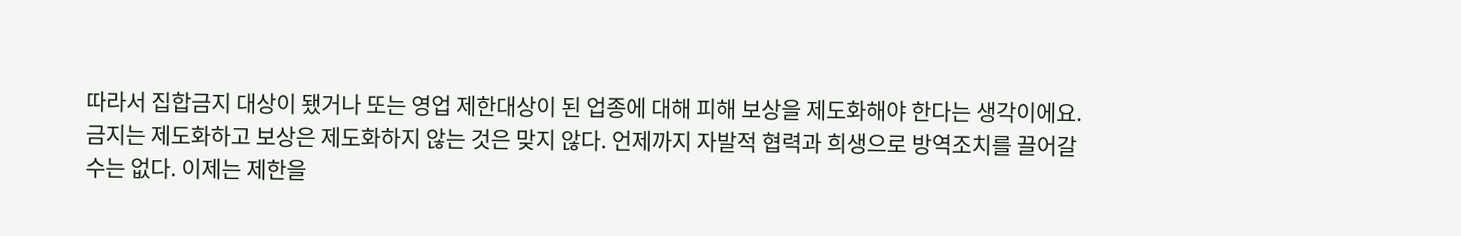따라서 집합금지 대상이 됐거나 또는 영업 제한대상이 된 업종에 대해 피해 보상을 제도화해야 한다는 생각이에요. 금지는 제도화하고 보상은 제도화하지 않는 것은 맞지 않다. 언제까지 자발적 협력과 희생으로 방역조치를 끌어갈 수는 없다. 이제는 제한을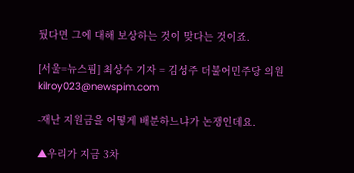뒀다면 그에 대해 보상하는 것이 맞다는 것이죠.

[서울=뉴스핌] 최상수 기자 = 김성주 더불어민주당 의원kilroy023@newspim.com

-재난 지원금을 어떻게 배분하느냐가 논쟁인데요.

▲우리가 지금 3차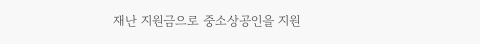재난 지원금으로 중소상공인을 지원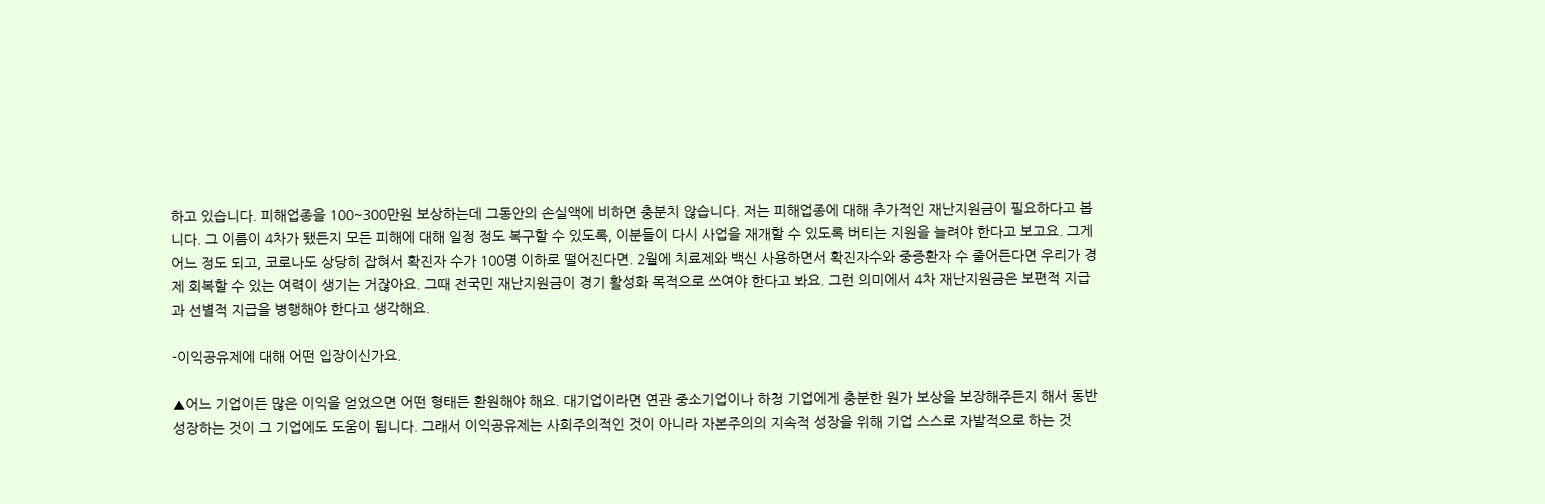하고 있습니다. 피해업종을 100~300만원 보상하는데 그동안의 손실액에 비하면 충분치 않습니다. 저는 피해업종에 대해 추가적인 재난지원금이 필요하다고 봅니다. 그 이름이 4차가 됐든지 모든 피해에 대해 일정 정도 복구할 수 있도록, 이분들이 다시 사업을 재개할 수 있도록 버티는 지원을 늘려야 한다고 보고요. 그게 어느 정도 되고, 코로나도 상당히 잡혀서 확진자 수가 100명 이하로 떨어진다면. 2월에 치료제와 백신 사용하면서 확진자수와 중증환자 수 줄어든다면 우리가 경제 회복할 수 있는 여력이 생기는 거잖아요. 그때 전국민 재난지원금이 경기 활성화 목적으로 쓰여야 한다고 봐요. 그런 의미에서 4차 재난지원금은 보편적 지급과 선별적 지급을 병행해야 한다고 생각해요.

-이익공유제에 대해 어떤 입장이신가요.

▲어느 기업이든 많은 이익을 얻었으면 어떤 형태든 환원해야 해요. 대기업이라면 연관 중소기업이나 하청 기업에게 충분한 원가 보상을 보장해주든지 해서 동반 성장하는 것이 그 기업에도 도움이 됩니다. 그래서 이익공유제는 사회주의적인 것이 아니라 자본주의의 지속적 성장을 위해 기업 스스로 자발적으로 하는 것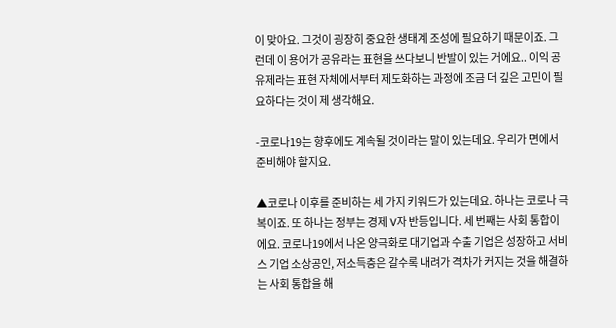이 맞아요. 그것이 굉장히 중요한 생태계 조성에 필요하기 때문이죠. 그런데 이 용어가 공유라는 표현을 쓰다보니 반발이 있는 거에요.. 이익 공유제라는 표현 자체에서부터 제도화하는 과정에 조금 더 깊은 고민이 필요하다는 것이 제 생각해요.

-코로나19는 향후에도 계속될 것이라는 말이 있는데요. 우리가 면에서 준비해야 할지요.

▲코로나 이후를 준비하는 세 가지 키워드가 있는데요. 하나는 코로나 극복이죠. 또 하나는 정부는 경제 V자 반등입니다. 세 번째는 사회 통합이에요. 코로나19에서 나온 양극화로 대기업과 수출 기업은 성장하고 서비스 기업 소상공인, 저소득층은 갈수록 내려가 격차가 커지는 것을 해결하는 사회 통합을 해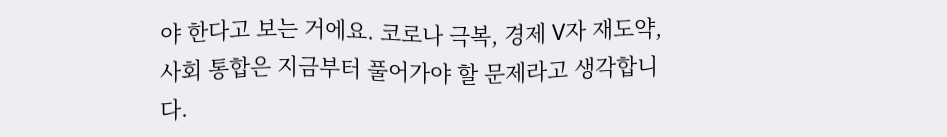야 한다고 보는 거에요. 코로나 극복, 경제 V자 재도약, 사회 통합은 지금부터 풀어가야 할 문제라고 생각합니다.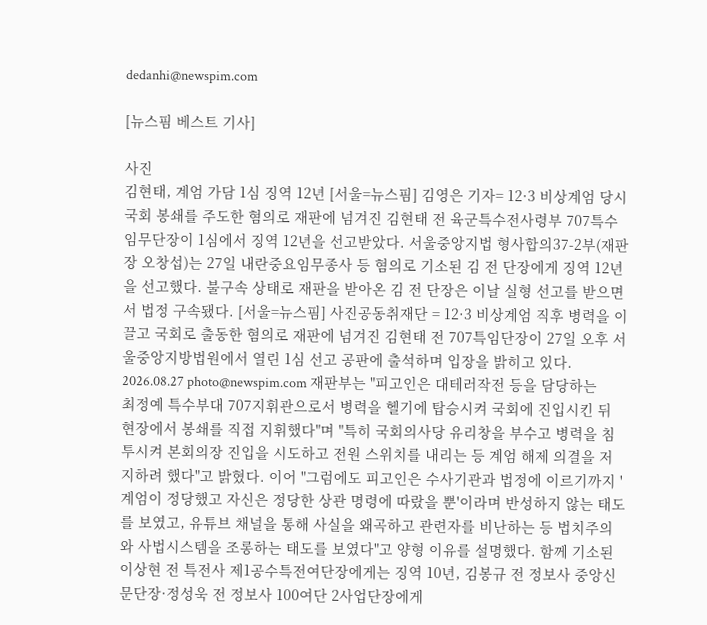dedanhi@newspim.com

[뉴스핌 베스트 기사]

사진
김현태, 계엄 가담 1심 징역 12년 [서울=뉴스핌] 김영은 기자= 12·3 비상계엄 당시 국회 봉쇄를 주도한 혐의로 재판에 넘겨진 김현태 전 육군특수전사령부 707특수임무단장이 1심에서 징역 12년을 선고받았다. 서울중앙지법 형사합의37-2부(재판장 오창섭)는 27일 내란중요임무종사 등 혐의로 기소된 김 전 단장에게 징역 12년을 선고했다. 불구속 상태로 재판을 받아온 김 전 단장은 이날 실형 선고를 받으면서 법정 구속됐다. [서울=뉴스핌] 사진공동취재단 = 12·3 비상계엄 직후 병력을 이끌고 국회로 출동한 혐의로 재판에 넘겨진 김현태 전 707특임단장이 27일 오후 서울중앙지방법원에서 열린 1심 선고 공판에 출석하며 입장을 밝히고 있다. 2026.08.27 photo@newspim.com 재판부는 "피고인은 대테러작전 등을 담당하는 최정예 특수부대 707지휘관으로서 병력을 헬기에 탑승시켜 국회에 진입시킨 뒤 현장에서 봉쇄를 직접 지휘했다"며 "특히 국회의사당 유리창을 부수고 병력을 침투시켜 본회의장 진입을 시도하고 전원 스위치를 내리는 등 계엄 해제 의결을 저지하려 했다"고 밝혔다. 이어 "그럼에도 피고인은 수사기관과 법정에 이르기까지 '계엄이 정당했고 자신은 정당한 상관 명령에 따랐을 뿐'이라며 반성하지 않는 태도를 보였고, 유튜브 채널을 통해 사실을 왜곡하고 관련자를 비난하는 등 법치주의와 사법시스템을 조롱하는 태도를 보였다"고 양형 이유를 설명했다. 함께 기소된 이상현 전 특전사 제1공수특전여단장에게는 징역 10년, 김봉규 전 정보사 중앙신문단장·정성욱 전 정보사 100여단 2사업단장에게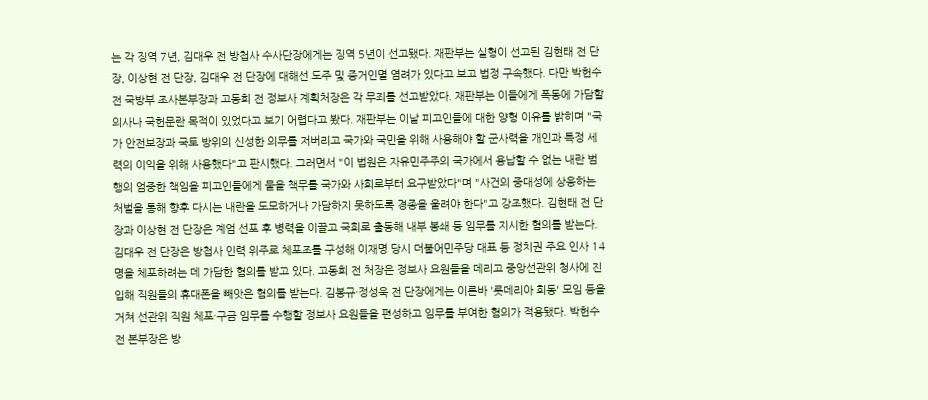는 각 징역 7년, 김대우 전 방첩사 수사단장에게는 징역 5년이 선고됐다. 재판부는 실형이 선고된 김현태 전 단장, 이상현 전 단장, 김대우 전 단장에 대해선 도주 및 증거인멸 염려가 있다고 보고 법정 구속했다. 다만 박헌수 전 국방부 조사본부장과 고동희 전 정보사 계획처장은 각 무죄를 선고받았다. 재판부는 이들에게 폭동에 가담할 의사나 국헌문란 목적이 있었다고 보기 어렵다고 봤다. 재판부는 이날 피고인들에 대한 양형 이유를 밝히며 "국가 안전보장과 국토 방위의 신성한 의무를 저버리고 국가와 국민을 위해 사용해야 할 군사력을 개인과 특정 세력의 이익을 위해 사용했다"고 판시했다. 그러면서 "이 법원은 자유민주주의 국가에서 용납할 수 없는 내란 범행의 엄중한 책임을 피고인들에게 물을 책무를 국가와 사회로부터 요구받았다"며 "사건의 중대성에 상응하는 처벌을 통해 향후 다시는 내란을 도모하거나 가담하지 못하도록 경종을 울려야 한다"고 강조했다. 김현태 전 단장과 이상현 전 단장은 계엄 선포 후 병력을 이끌고 국회로 출동해 내부 봉쇄 등 임무를 지시한 혐의를 받는다. 김대우 전 단장은 방첩사 인력 위주로 체포조를 구성해 이재명 당시 더불어민주당 대표 등 정치권 주요 인사 14명을 체포하려는 데 가담한 혐의를 받고 있다. 고동희 전 처장은 정보사 요원들을 데리고 중앙선관위 청사에 진입해 직원들의 휴대폰을 빼앗은 혐의를 받는다. 김봉규·정성욱 전 단장에게는 이른바 '롯데리아 회동' 모임 등을 거쳐 선관위 직원 체포·구금 임무를 수행할 정보사 요원들을 편성하고 임무를 부여한 혐의가 적용됐다. 박헌수 전 본부장은 방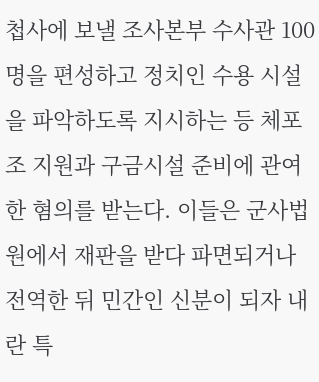첩사에 보낼 조사본부 수사관 100명을 편성하고 정치인 수용 시설을 파악하도록 지시하는 등 체포조 지원과 구금시설 준비에 관여한 혐의를 받는다. 이들은 군사법원에서 재판을 받다 파면되거나 전역한 뒤 민간인 신분이 되자 내란 특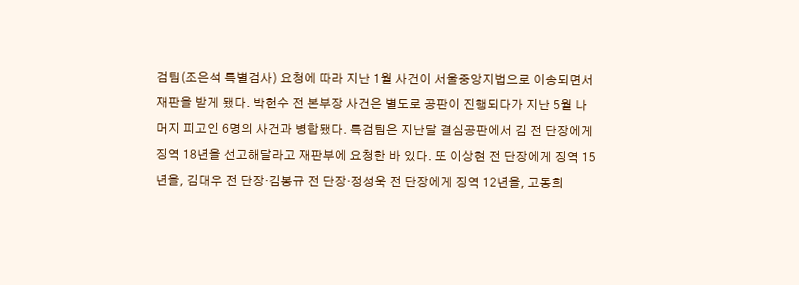검팀(조은석 특별검사) 요청에 따라 지난 1월 사건이 서울중앙지법으로 이송되면서 재판을 받게 됐다. 박헌수 전 본부장 사건은 별도로 공판이 진행되다가 지난 5월 나머지 피고인 6명의 사건과 병합됐다. 특검팀은 지난달 결심공판에서 김 전 단장에게 징역 18년을 선고해달라고 재판부에 요청한 바 있다. 또 이상현 전 단장에게 징역 15년을, 김대우 전 단장·김봉규 전 단장·정성욱 전 단장에게 징역 12년을, 고동희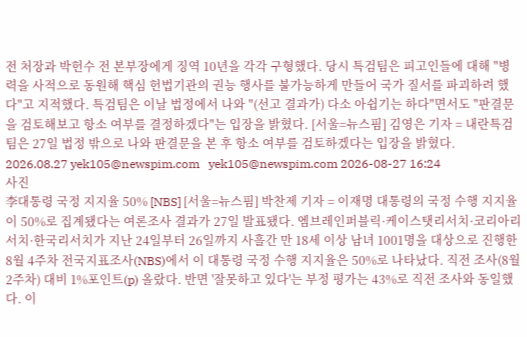전 처장과 박헌수 전 본부장에게 징역 10년을 각각 구형했다. 당시 특검팀은 피고인들에 대해 "병력을 사적으로 동원해 핵심 헌법기관의 권능 행사를 불가능하게 만들어 국가 질서를 파괴하려 했다"고 지적했다. 특검팀은 이날 법정에서 나와 "(선고 결과가) 다소 아쉽기는 하다"면서도 "판결문을 검토해보고 항소 여부를 결정하겠다"는 입장을 밝혔다. [서울=뉴스핌] 김영은 기자 = 내란특검팀은 27일 법정 밖으로 나와 판결문을 본 후 항소 여부를 검토하겠다는 입장을 밝혔다. 2026.08.27 yek105@newspim.com   yek105@newspim.com 2026-08-27 16:24
사진
李대통령 국정 지지율 50% [NBS] [서울=뉴스핌] 박찬제 기자 = 이재명 대통령의 국정 수행 지지율이 50%로 집계됐다는 여론조사 결과가 27일 발표됐다. 엠브레인퍼블릭·케이스탯리서치·코리아리서치·한국리서치가 지난 24일부터 26일까지 사흘간 만 18세 이상 남녀 1001명을 대상으로 진행한 8월 4주차 전국지표조사(NBS)에서 이 대통령 국정 수행 지지율은 50%로 나타났다. 직전 조사(8월2주차) 대비 1%포인트(p) 올랐다. 반면 '잘못하고 있다'는 부정 평가는 43%로 직전 조사와 동일했다. 이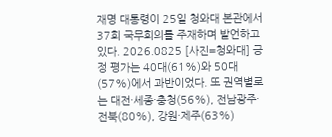재명 대통령이 25일 청와대 본관에서 37회 국무회의를 주재하며 발언하고 있다. 2026.0825 [사진=청와대] 긍정 평가는 40대(61%)와 50대(57%)에서 과반이었다. 또 권역별로는 대전·세종·충청(56%), 전남광주·전북(80%), 강원·제주(63%)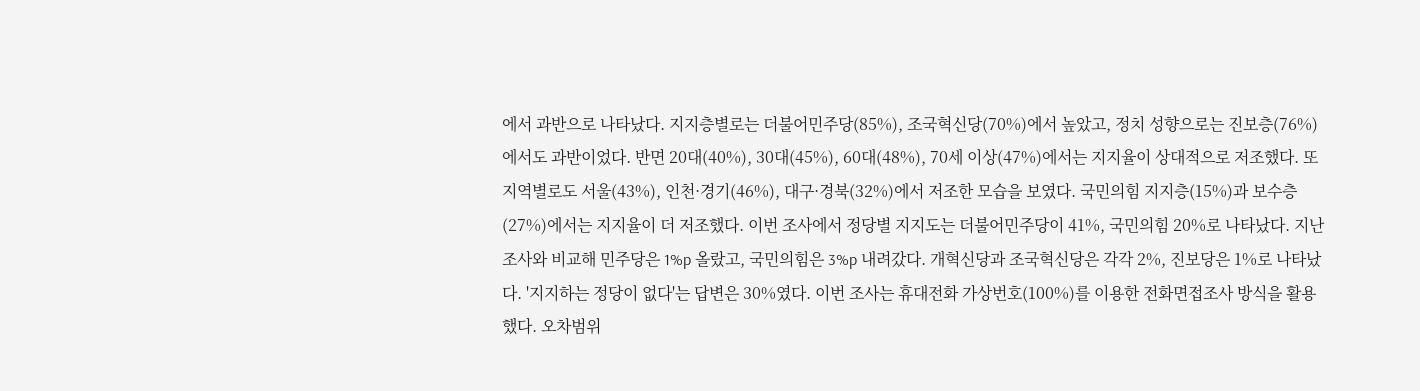에서 과반으로 나타났다. 지지층별로는 더불어민주당(85%), 조국혁신당(70%)에서 높았고, 정치 성향으로는 진보층(76%)에서도 과반이었다. 반면 20대(40%), 30대(45%), 60대(48%), 70세 이상(47%)에서는 지지율이 상대적으로 저조했다. 또 지역별로도 서울(43%), 인천·경기(46%), 대구·경북(32%)에서 저조한 모습을 보였다. 국민의힘 지지층(15%)과 보수층(27%)에서는 지지율이 더 저조했다. 이번 조사에서 정당별 지지도는 더불어민주당이 41%, 국민의힘 20%로 나타났다. 지난 조사와 비교해 민주당은 1%p 올랐고, 국민의힘은 3%p 내려갔다. 개혁신당과 조국혁신당은 각각 2%, 진보당은 1%로 나타났다. '지지하는 정당이 없다'는 답변은 30%였다. 이번 조사는 휴대전화 가상번호(100%)를 이용한 전화면접조사 방식을 활용했다. 오차범위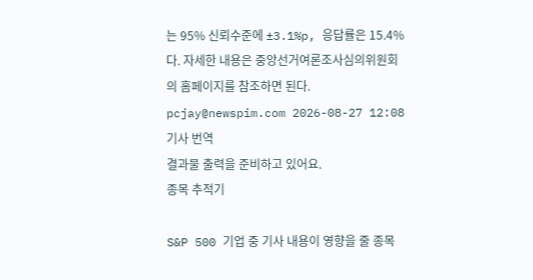는 95% 신뢰수준에 ±3.1%p, 응답률은 15.4%다. 자세한 내용은 중앙선거여론조사심의위원회의 홈페이지를 참조하면 된다. pcjay@newspim.com 2026-08-27 12:08
기사 번역
결과물 출력을 준비하고 있어요.
종목 추적기

S&P 500 기업 중 기사 내용이 영향을 줄 종목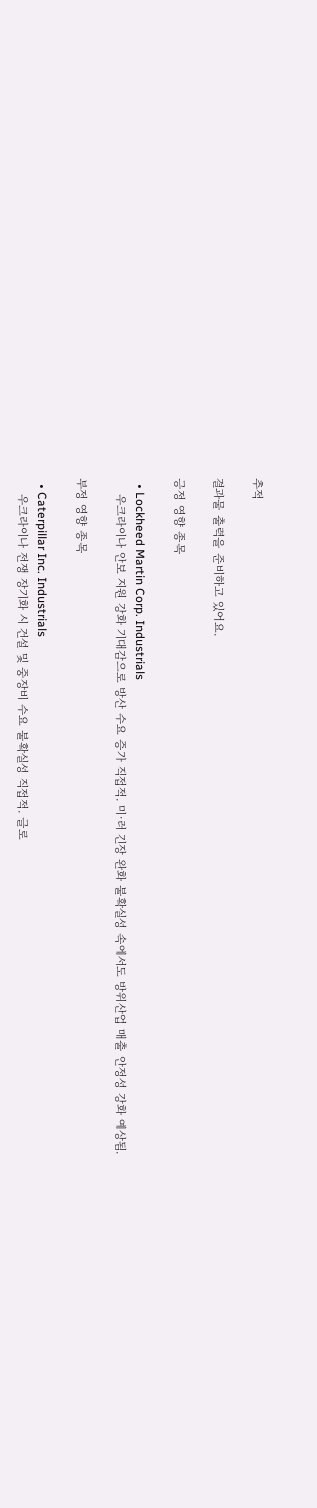추적

결과물 출력을 준비하고 있어요.

긍정 영향 종목

  • Lockheed Martin Corp. Industrials
    우크라이나 안보 지원 강화 기대감으로 방산 수요 증가 직접적. 미·러 긴장 완화 불확실성 속에서도 방위산업 매출 안정성 강화 예상됨.

부정 영향 종목

  • Caterpillar Inc. Industrials
    우크라이나 전쟁 장기화 시 건설 및 중장비 수요 불확실성 직접적. 글로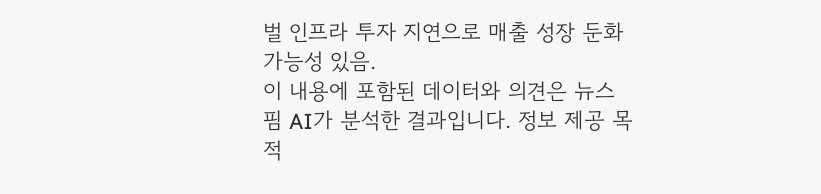벌 인프라 투자 지연으로 매출 성장 둔화 가능성 있음.
이 내용에 포함된 데이터와 의견은 뉴스핌 AI가 분석한 결과입니다. 정보 제공 목적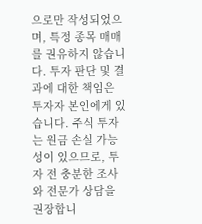으로만 작성되었으며, 특정 종목 매매를 권유하지 않습니다. 투자 판단 및 결과에 대한 책임은 투자자 본인에게 있습니다. 주식 투자는 원금 손실 가능성이 있으므로, 투자 전 충분한 조사와 전문가 상담을 권장합니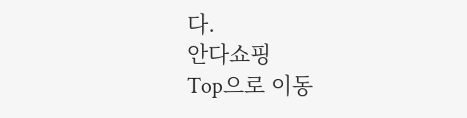다.
안다쇼핑
Top으로 이동